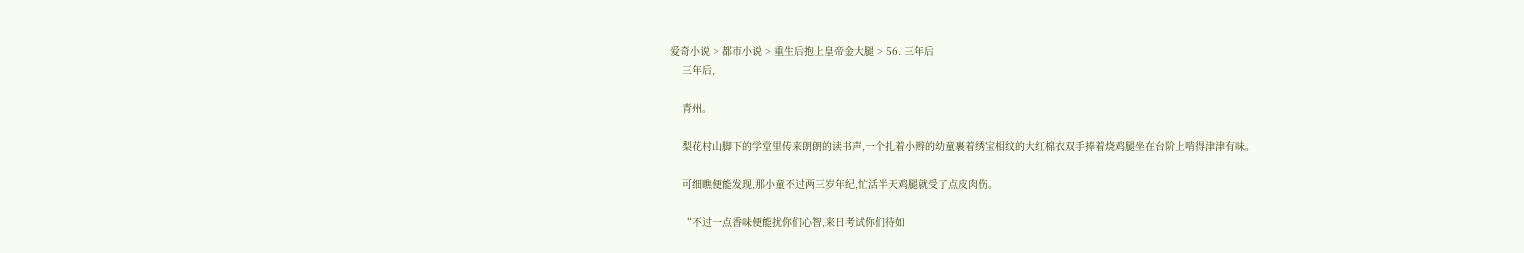爱奇小说 > 都市小说 > 重生后抱上皇帝金大腿 > 56. 三年后
    三年后,

    青州。

    梨花村山脚下的学堂里传来朗朗的读书声,一个扎着小辫的幼童裹着绣宝相纹的大红棉衣双手捧着烧鸡腿坐在台阶上啃得津津有味。

    可细瞧便能发现,那小童不过两三岁年纪,忙活半天鸡腿就受了点皮肉伤。

    “不过一点香味便能扰你们心智,来日考试你们待如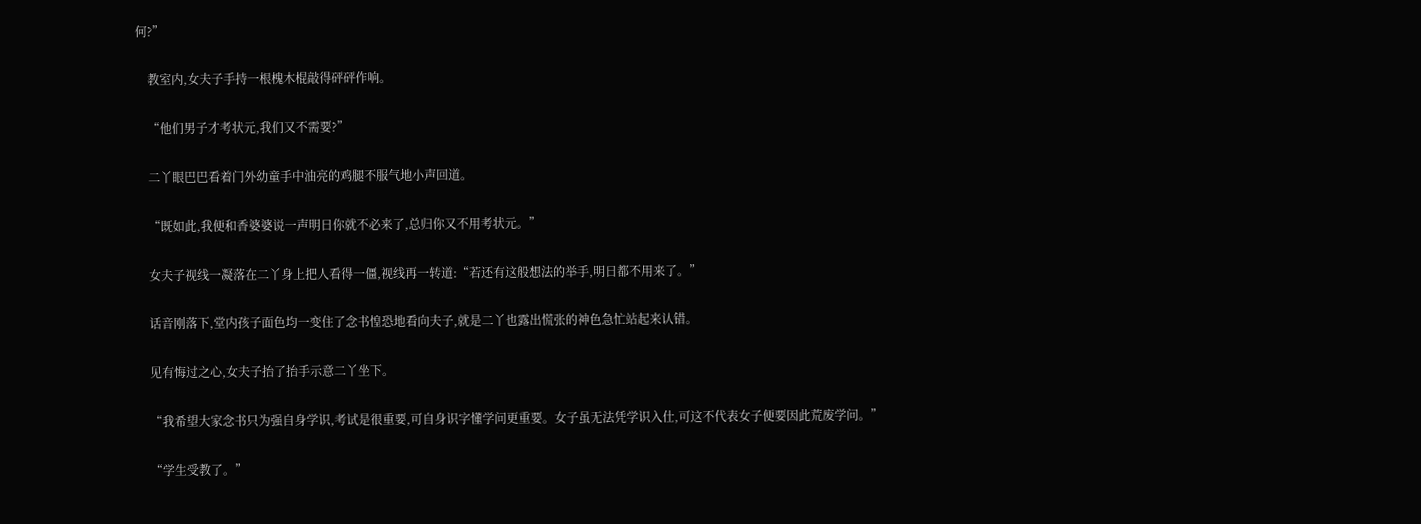何?”

    教室内,女夫子手持一根槐木棍敲得砰砰作响。

    “他们男子才考状元,我们又不需要?”

    二丫眼巴巴看着门外幼童手中油亮的鸡腿不服气地小声回道。

    “既如此,我便和香婆婆说一声明日你就不必来了,总归你又不用考状元。”

    女夫子视线一凝落在二丫身上把人看得一僵,视线再一转道:“若还有这般想法的举手,明日都不用来了。”

    话音刚落下,堂内孩子面色均一变住了念书惶恐地看向夫子,就是二丫也露出慌张的神色急忙站起来认错。

    见有悔过之心,女夫子抬了抬手示意二丫坐下。

    “我希望大家念书只为强自身学识,考试是很重要,可自身识字懂学问更重要。女子虽无法凭学识入仕,可这不代表女子便要因此荒废学问。”

    “学生受教了。”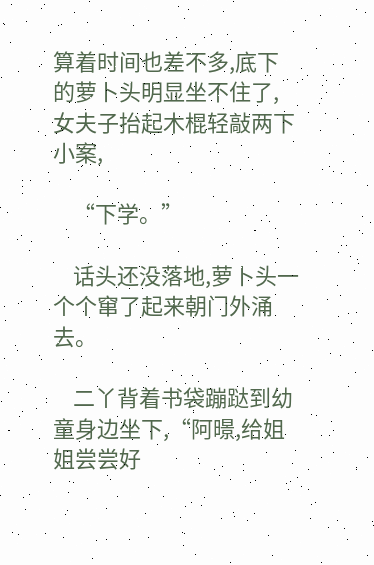算着时间也差不多,底下的萝卜头明显坐不住了,女夫子抬起木棍轻敲两下小案,

    “下学。”

    话头还没落地,萝卜头一个个窜了起来朝门外涌去。

    二丫背着书袋蹦跶到幼童身边坐下,“阿暻,给姐姐尝尝好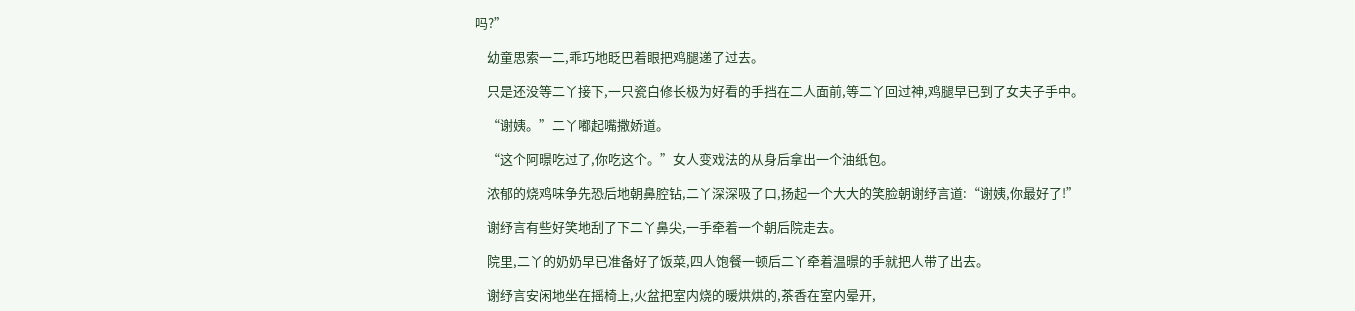吗?”

    幼童思索一二,乖巧地眨巴着眼把鸡腿递了过去。

    只是还没等二丫接下,一只瓷白修长极为好看的手挡在二人面前,等二丫回过神,鸡腿早已到了女夫子手中。

    “谢姨。”二丫嘟起嘴撒娇道。

    “这个阿暻吃过了,你吃这个。”女人变戏法的从身后拿出一个油纸包。

    浓郁的烧鸡味争先恐后地朝鼻腔钻,二丫深深吸了口,扬起一个大大的笑脸朝谢纾言道:“谢姨,你最好了!”

    谢纾言有些好笑地刮了下二丫鼻尖,一手牵着一个朝后院走去。

    院里,二丫的奶奶早已准备好了饭菜,四人饱餐一顿后二丫牵着温暻的手就把人带了出去。

    谢纾言安闲地坐在摇椅上,火盆把室内烧的暖烘烘的,茶香在室内晕开,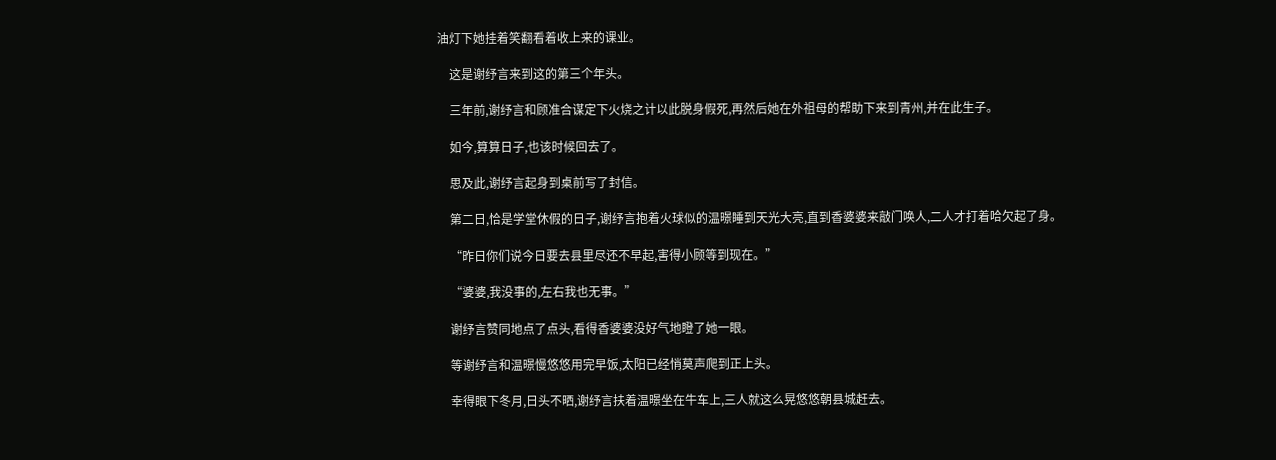油灯下她挂着笑翻看着收上来的课业。

    这是谢纾言来到这的第三个年头。

    三年前,谢纾言和顾准合谋定下火烧之计以此脱身假死,再然后她在外祖母的帮助下来到青州,并在此生子。

    如今,算算日子,也该时候回去了。

    思及此,谢纾言起身到桌前写了封信。

    第二日,恰是学堂休假的日子,谢纾言抱着火球似的温暻睡到天光大亮,直到香婆婆来敲门唤人,二人才打着哈欠起了身。

    “昨日你们说今日要去县里尽还不早起,害得小顾等到现在。”

    “婆婆,我没事的,左右我也无事。”

    谢纾言赞同地点了点头,看得香婆婆没好气地瞪了她一眼。

    等谢纾言和温暻慢悠悠用完早饭,太阳已经悄莫声爬到正上头。

    幸得眼下冬月,日头不晒,谢纾言扶着温暻坐在牛车上,三人就这么晃悠悠朝县城赶去。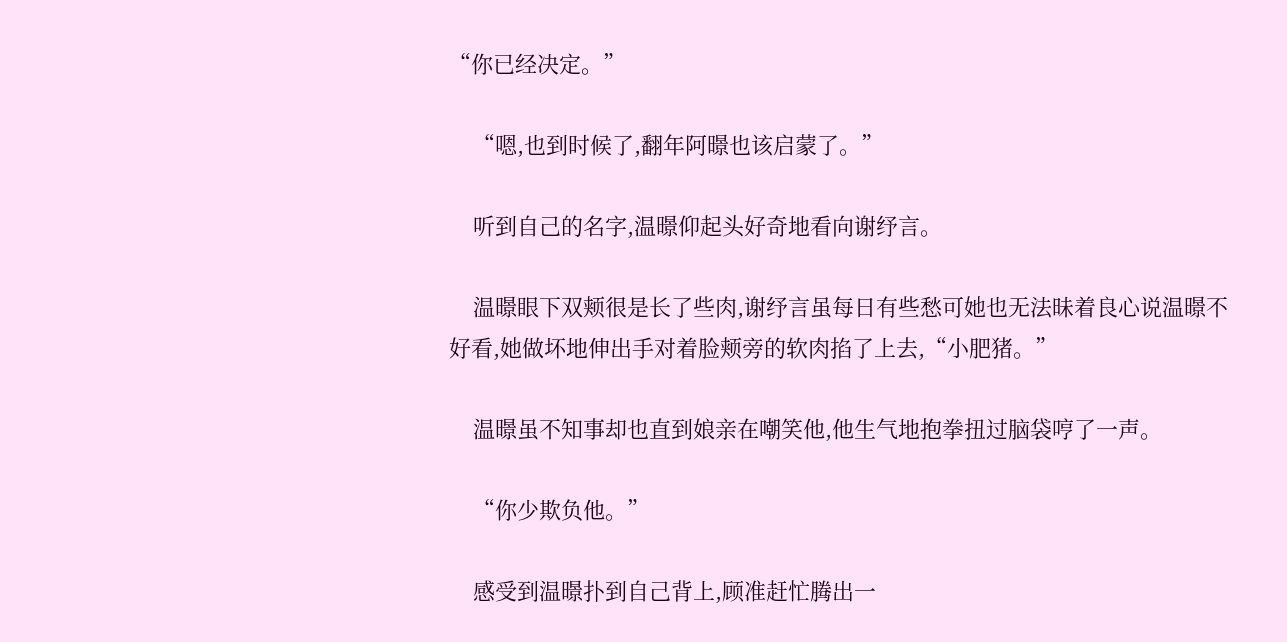“你已经决定。”

    “嗯,也到时候了,翻年阿暻也该启蒙了。”

    听到自己的名字,温暻仰起头好奇地看向谢纾言。

    温暻眼下双颊很是长了些肉,谢纾言虽每日有些愁可她也无法昧着良心说温暻不好看,她做坏地伸出手对着脸颊旁的软肉掐了上去,“小肥猪。”

    温暻虽不知事却也直到娘亲在嘲笑他,他生气地抱拳扭过脑袋哼了一声。

    “你少欺负他。”

    感受到温暻扑到自己背上,顾准赶忙腾出一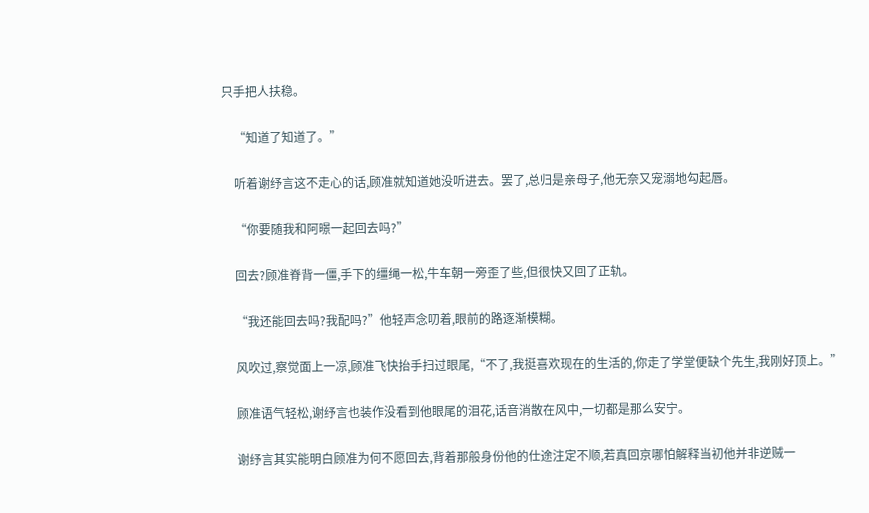只手把人扶稳。

    “知道了知道了。”

    听着谢纾言这不走心的话,顾准就知道她没听进去。罢了,总归是亲母子,他无奈又宠溺地勾起唇。

    “你要随我和阿暻一起回去吗?”

    回去?顾准脊背一僵,手下的缰绳一松,牛车朝一旁歪了些,但很快又回了正轨。

    “我还能回去吗?我配吗?”他轻声念叨着,眼前的路逐渐模糊。

    风吹过,察觉面上一凉,顾准飞快抬手扫过眼尾,“不了,我挺喜欢现在的生活的,你走了学堂便缺个先生,我刚好顶上。”

    顾准语气轻松,谢纾言也装作没看到他眼尾的泪花,话音消散在风中,一切都是那么安宁。

    谢纾言其实能明白顾准为何不愿回去,背着那般身份他的仕途注定不顺,若真回京哪怕解释当初他并非逆贼一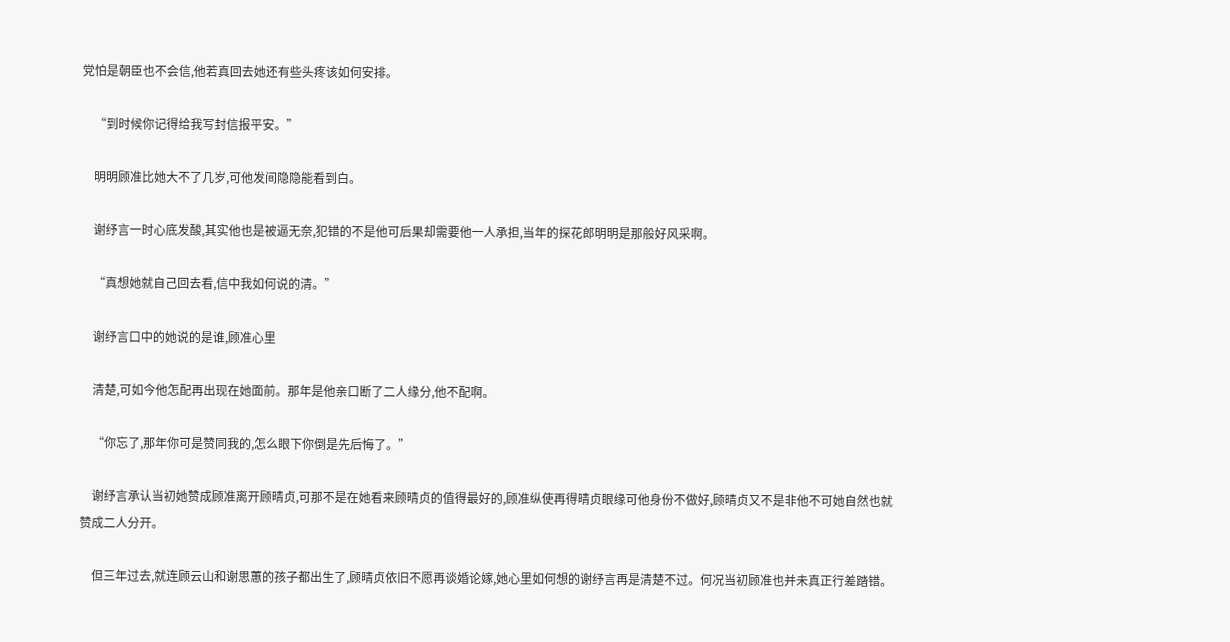党怕是朝臣也不会信,他若真回去她还有些头疼该如何安排。

    “到时候你记得给我写封信报平安。”

    明明顾准比她大不了几岁,可他发间隐隐能看到白。

    谢纾言一时心底发酸,其实他也是被逼无奈,犯错的不是他可后果却需要他一人承担,当年的探花郎明明是那般好风采啊。

    “真想她就自己回去看,信中我如何说的清。”

    谢纾言口中的她说的是谁,顾准心里

    清楚,可如今他怎配再出现在她面前。那年是他亲口断了二人缘分,他不配啊。

    “你忘了,那年你可是赞同我的,怎么眼下你倒是先后悔了。”

    谢纾言承认当初她赞成顾准离开顾晴贞,可那不是在她看来顾晴贞的值得最好的,顾准纵使再得晴贞眼缘可他身份不做好,顾晴贞又不是非他不可她自然也就赞成二人分开。

    但三年过去,就连顾云山和谢思蕙的孩子都出生了,顾晴贞依旧不愿再谈婚论嫁,她心里如何想的谢纾言再是清楚不过。何况当初顾准也并未真正行差踏错。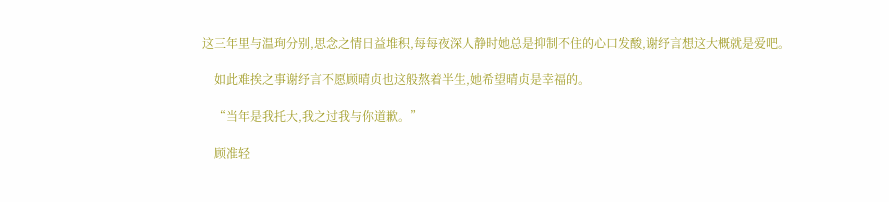这三年里与温珣分别,思念之情日益堆积,每每夜深人静时她总是抑制不住的心口发酸,谢纾言想这大概就是爱吧。

    如此难挨之事谢纾言不愿顾晴贞也这般熬着半生,她希望晴贞是幸福的。

    “当年是我托大,我之过我与你道歉。”

    顾准轻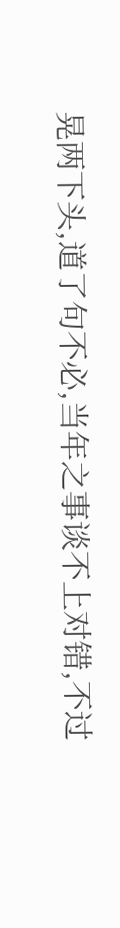晃两下头,道了句不必,当年之事谈不上对错,不过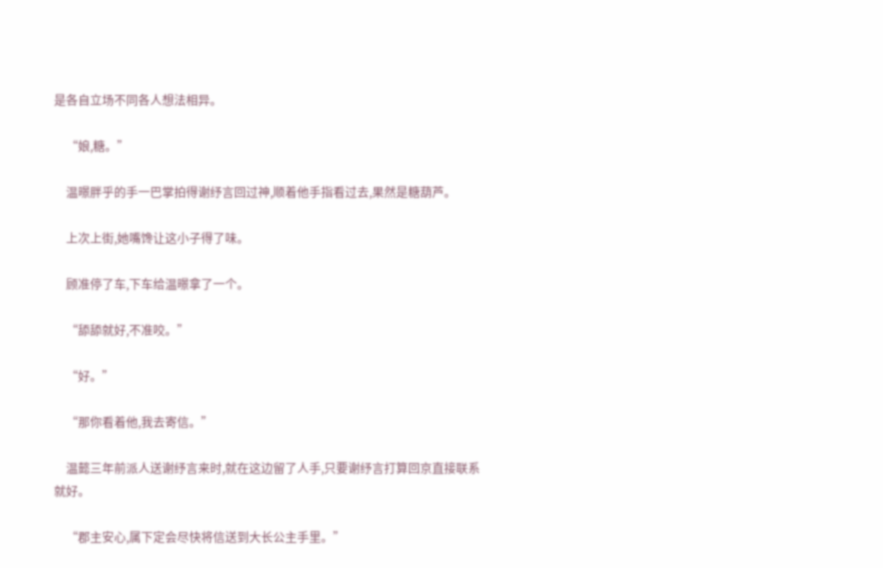是各自立场不同各人想法相异。

    “娘,糖。”

    温暻胖乎的手一巴掌拍得谢纾言回过神,顺着他手指看过去,果然是糖葫芦。

    上次上街,她嘴馋让这小子得了味。

    顾准停了车,下车给温暻拿了一个。

    “舔舔就好,不准咬。”

    “好。”

    “那你看着他,我去寄信。”

    温懿三年前派人送谢纾言来时,就在这边留了人手,只要谢纾言打算回京直接联系就好。

    “郡主安心,属下定会尽快将信送到大长公主手里。”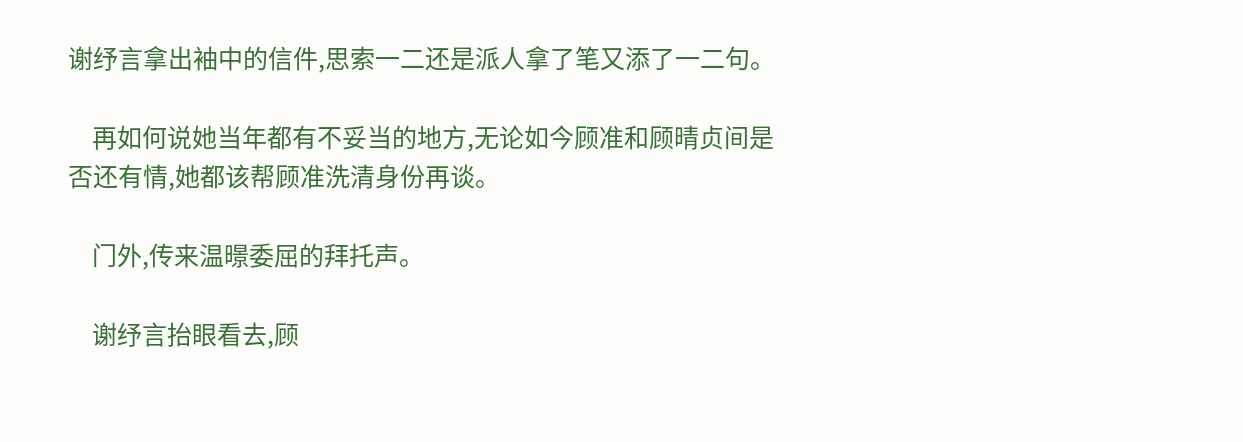谢纾言拿出袖中的信件,思索一二还是派人拿了笔又添了一二句。

    再如何说她当年都有不妥当的地方,无论如今顾准和顾晴贞间是否还有情,她都该帮顾准洗清身份再谈。

    门外,传来温暻委屈的拜托声。

    谢纾言抬眼看去,顾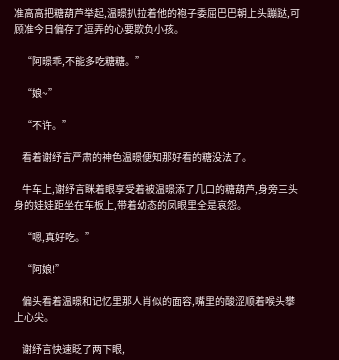准高高把糖葫芦举起,温暻扒拉着他的袍子委屈巴巴朝上头蹦跶,可顾准今日偏存了逗弄的心要欺负小孩。

    “阿暻乖,不能多吃糖糖。”

    “娘~”

    “不许。”

    看着谢纾言严肃的神色温暻便知那好看的糖没法了。

    牛车上,谢纾言眯着眼享受着被温暻添了几口的糖葫芦,身旁三头身的娃娃距坐在车板上,带着幼态的凤眼里全是哀怨。

    “嗯,真好吃。”

    “阿娘!”

    偏头看着温暻和记忆里那人肖似的面容,嘴里的酸涩顺着喉头攀上心尖。

    谢纾言快速眨了两下眼,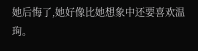她后悔了,她好像比她想象中还要喜欢温珣。